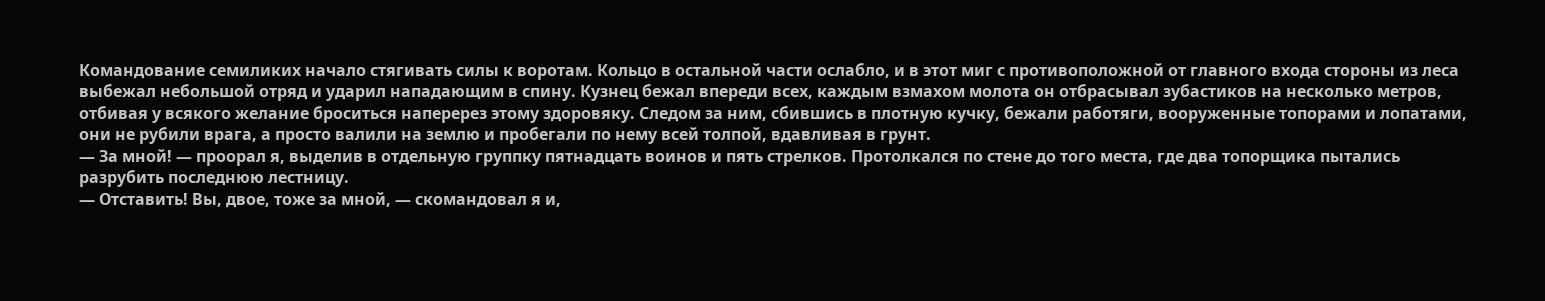Командование семиликих начало стягивать силы к воротам. Кольцо в остальной части ослабло, и в этот миг с противоположной от главного входа стороны из леса выбежал небольшой отряд и ударил нападающим в спину. Кузнец бежал впереди всех, каждым взмахом молота он отбрасывал зубастиков на несколько метров, отбивая у всякого желание броситься наперерез этому здоровяку. Следом за ним, сбившись в плотную кучку, бежали работяги, вооруженные топорами и лопатами, они не рубили врага, а просто валили на землю и пробегали по нему всей толпой, вдавливая в грунт.
— За мной! — проорал я, выделив в отдельную группку пятнадцать воинов и пять стрелков. Протолкался по стене до того места, где два топорщика пытались разрубить последнюю лестницу.
— Отставить! Вы, двое, тоже за мной, — скомандовал я и,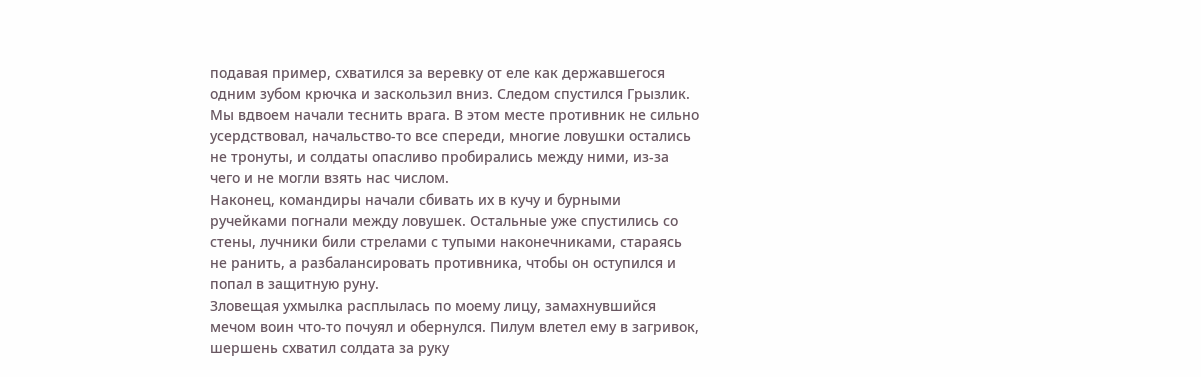подавая пример, схватился за веревку от еле как державшегося одним зубом крючка и заскользил вниз. Следом спустился Грызлик. Мы вдвоем начали теснить врага. В этом месте противник не сильно усердствовал, начальство-то все спереди, многие ловушки остались не тронуты, и солдаты опасливо пробирались между ними, из-за чего и не могли взять нас числом.
Наконец, командиры начали сбивать их в кучу и бурными ручейками погнали между ловушек. Остальные уже спустились со стены, лучники били стрелами с тупыми наконечниками, стараясь не ранить, а разбалансировать противника, чтобы он оступился и попал в защитную руну.
Зловещая ухмылка расплылась по моему лицу, замахнувшийся мечом воин что-то почуял и обернулся. Пилум влетел ему в загривок, шершень схватил солдата за руку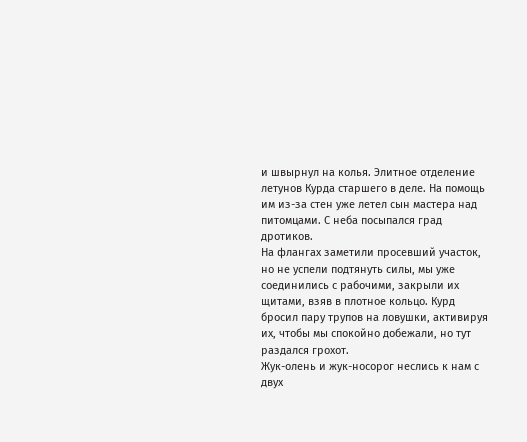и швырнул на колья. Элитное отделение летунов Курда старшего в деле. На помощь им из-за стен уже летел сын мастера над питомцами. С неба посыпался град дротиков.
На флангах заметили просевший участок, но не успели подтянуть силы, мы уже соединились с рабочими, закрыли их щитами, взяв в плотное кольцо. Курд бросил пару трупов на ловушки, активируя их, чтобы мы спокойно добежали, но тут раздался грохот.
Жук-олень и жук-носорог неслись к нам с двух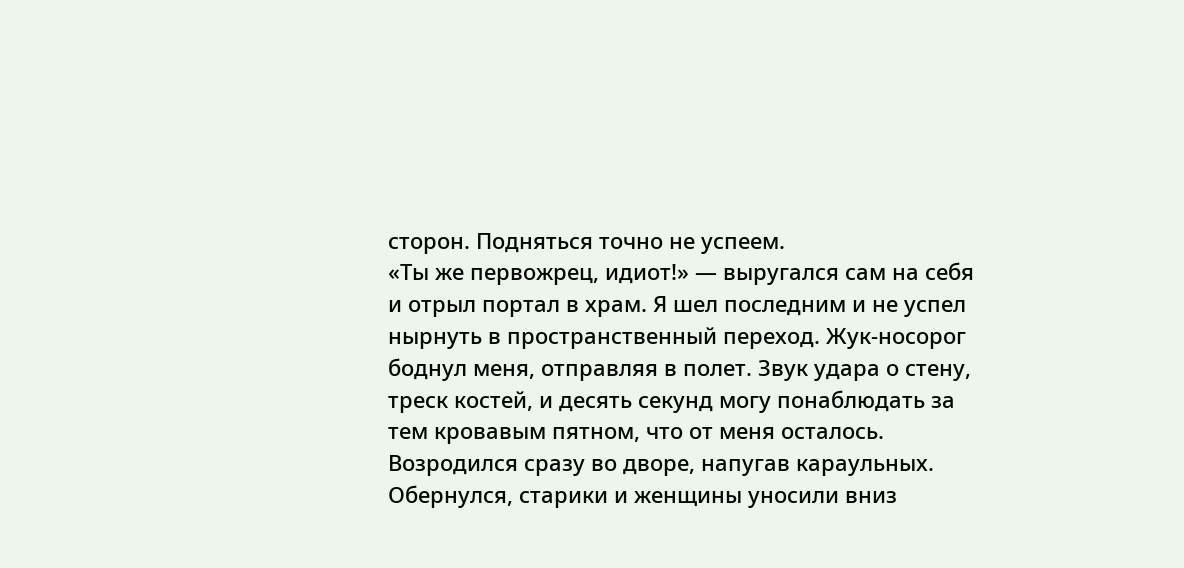сторон. Подняться точно не успеем.
«Ты же первожрец, идиот!» — выругался сам на себя и отрыл портал в храм. Я шел последним и не успел нырнуть в пространственный переход. Жук-носорог боднул меня, отправляя в полет. Звук удара о стену, треск костей, и десять секунд могу понаблюдать за тем кровавым пятном, что от меня осталось.
Возродился сразу во дворе, напугав караульных. Обернулся, старики и женщины уносили вниз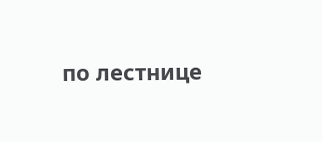по лестнице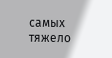самых тяжело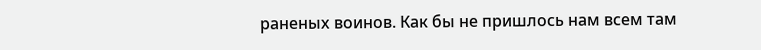раненых воинов. Как бы не пришлось нам всем там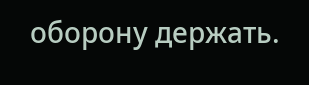оборону держать.